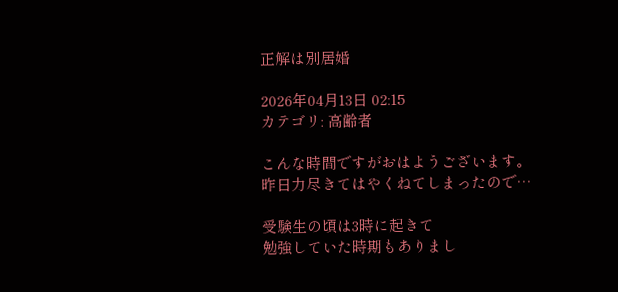正解は別居婚

2026年04月13日 02:15
カテゴリ: 高齢者

こんな時間ですがおはようございます。
昨日力尽きてはやくねてしまったので…

受験生の頃は3時に起きて
勉強していた時期もありまし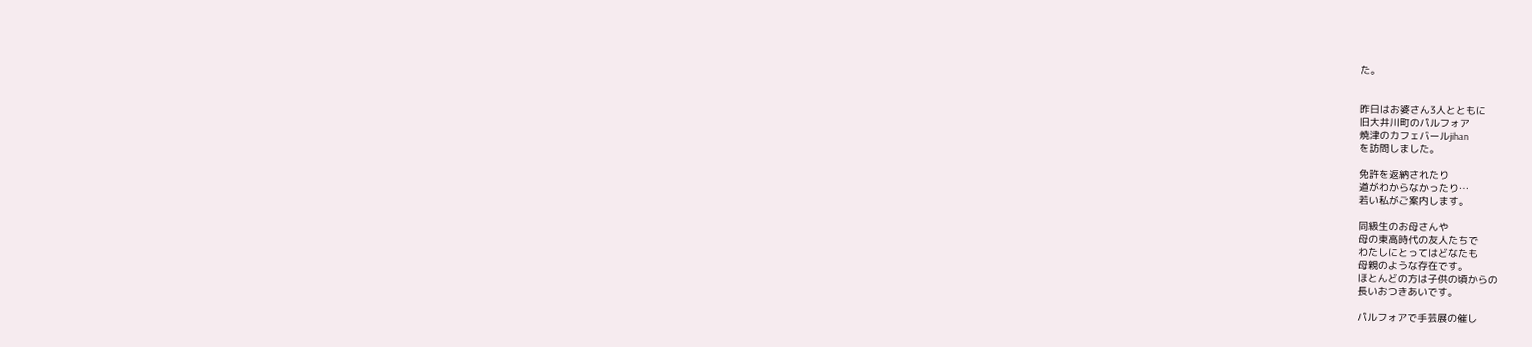た。


昨日はお婆さん3人とともに
旧大井川町のパルフォア
焼津のカフェバールjihan
を訪問しました。

免許を返納されたり
道がわからなかったり…
若い私がご案内します。

同級生のお母さんや
母の東高時代の友人たちで
わたしにとってはどなたも
母親のような存在です。
ほとんどの方は子供の頃からの
長いおつきあいです。

パルフォアで手芸展の催し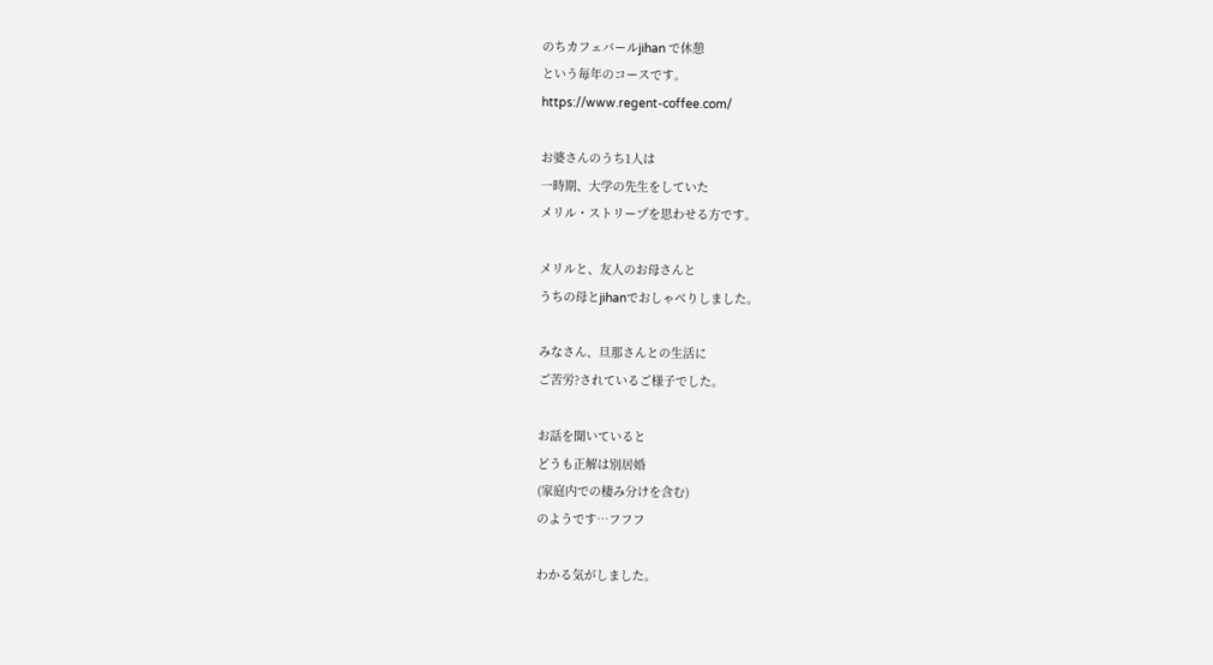のちカフェバールjihan で休憩
という毎年のコースです。
https://www.regent-coffee.com/

お婆さんのうち1人は
一時期、大学の先生をしていた
メリル・ストリープを思わせる方です。

メリルと、友人のお母さんと
うちの母とjihanでおしゃべりしました。

みなさん、旦那さんとの生活に
ご苦労?されているご様子でした。

お話を聞いていると
どうも正解は別居婚
(家庭内での棲み分けを含む)
のようです…フフフ

わかる気がしました。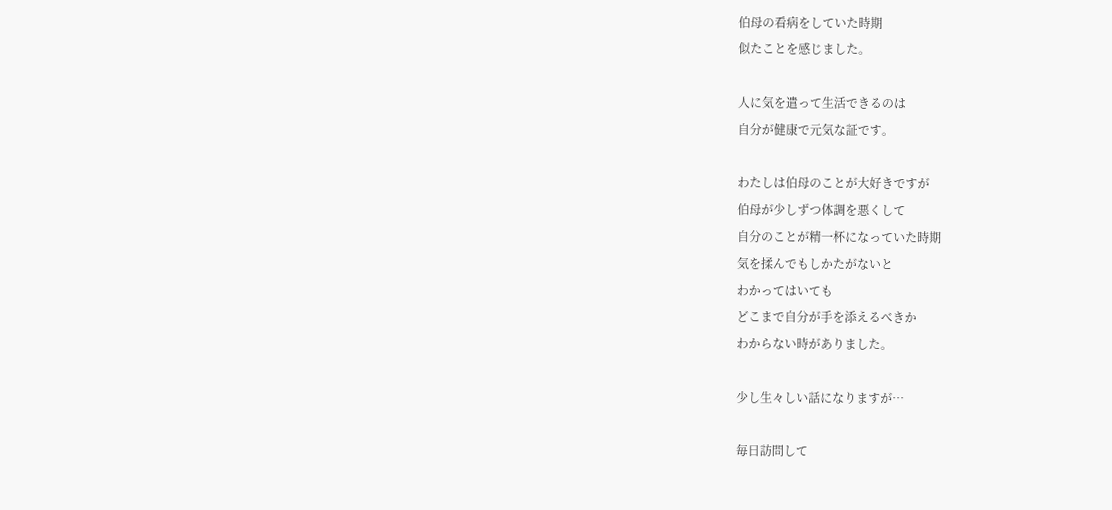伯母の看病をしていた時期
似たことを感じました。

人に気を遣って生活できるのは
自分が健康で元気な証です。

わたしは伯母のことが大好きですが
伯母が少しずつ体調を悪くして
自分のことが精一杯になっていた時期
気を揉んでもしかたがないと
わかってはいても
どこまで自分が手を添えるべきか
わからない時がありました。

少し生々しい話になりますが…

毎日訪問して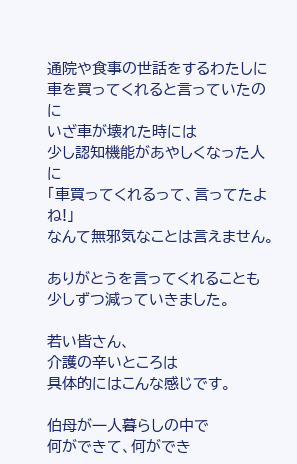通院や食事の世話をするわたしに
車を買ってくれると言っていたのに
いざ車が壊れた時には
少し認知機能があやしくなった人に
「車買ってくれるって、言ってたよね!」
なんて無邪気なことは言えません。

ありがとうを言ってくれることも
少しずつ減っていきました。

若い皆さん、
介護の辛いところは
具体的にはこんな感じです。

伯母が一人暮らしの中で
何ができて、何ができ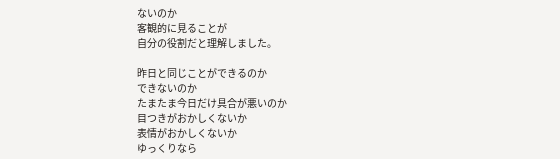ないのか
客観的に見ることが
自分の役割だと理解しました。

昨日と同じことができるのか
できないのか
たまたま今日だけ具合が悪いのか
目つきがおかしくないか
表情がおかしくないか
ゆっくりなら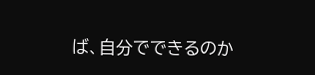ば、自分でできるのか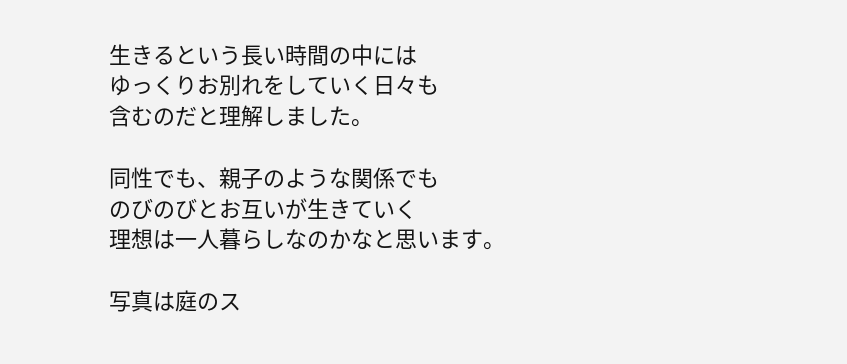生きるという長い時間の中には
ゆっくりお別れをしていく日々も
含むのだと理解しました。

同性でも、親子のような関係でも
のびのびとお互いが生きていく
理想は一人暮らしなのかなと思います。

写真は庭のス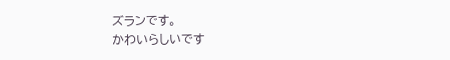ズランです。
かわいらしいです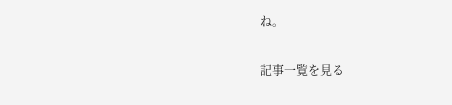ね。

記事一覧を見る